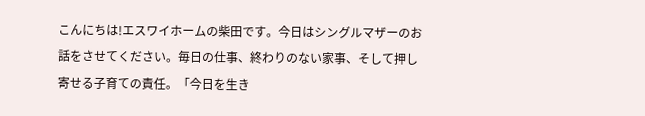こんにちは!エスワイホームの柴田です。今日はシングルマザーのお話をさせてください。毎日の仕事、終わりのない家事、そして押し寄せる子育ての責任。「今日を生き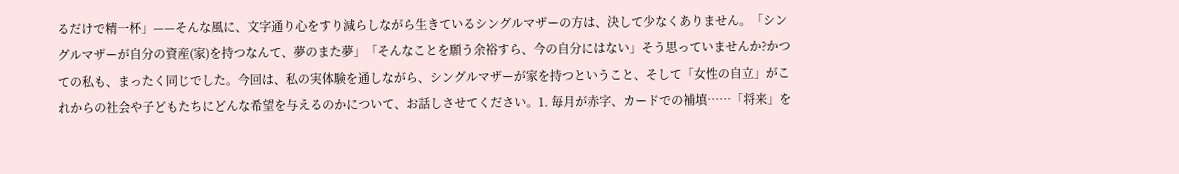るだけで精一杯」——そんな風に、文字通り心をすり減らしながら生きているシングルマザーの方は、決して少なくありません。「シングルマザーが自分の資産(家)を持つなんて、夢のまた夢」「そんなことを願う余裕すら、今の自分にはない」そう思っていませんか?かつての私も、まったく同じでした。今回は、私の実体験を通しながら、シングルマザーが家を持つということ、そして「女性の自立」がこれからの社会や子どもたちにどんな希望を与えるのかについて、お話しさせてください。1. 毎月が赤字、カードでの補填……「将来」を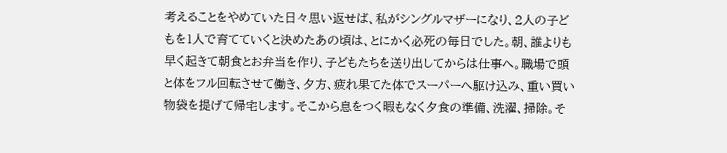考えることをやめていた日々思い返せば、私がシングルマザーになり、2人の子どもを1人で育てていくと決めたあの頃は、とにかく必死の毎日でした。朝、誰よりも早く起きて朝食とお弁当を作り、子どもたちを送り出してからは仕事へ。職場で頭と体をフル回転させて働き、夕方、疲れ果てた体でスーパーへ駆け込み、重い買い物袋を提げて帰宅します。そこから息をつく暇もなく夕食の準備、洗濯、掃除。そ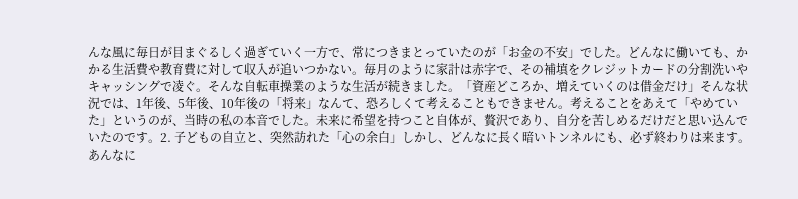んな風に毎日が目まぐるしく過ぎていく一方で、常につきまとっていたのが「お金の不安」でした。どんなに働いても、かかる生活費や教育費に対して収入が追いつかない。毎月のように家計は赤字で、その補填をクレジットカードの分割洗いやキャッシングで凌ぐ。そんな自転車操業のような生活が続きました。「資産どころか、増えていくのは借金だけ」そんな状況では、1年後、5年後、10年後の「将来」なんて、恐ろしくて考えることもできません。考えることをあえて「やめていた」というのが、当時の私の本音でした。未来に希望を持つこと自体が、贅沢であり、自分を苦しめるだけだと思い込んでいたのです。2. 子どもの自立と、突然訪れた「心の余白」しかし、どんなに長く暗いトンネルにも、必ず終わりは来ます。あんなに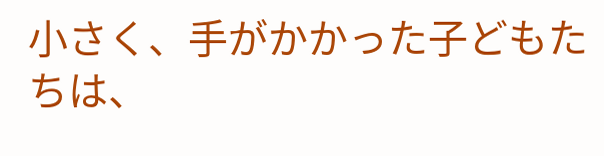小さく、手がかかった子どもたちは、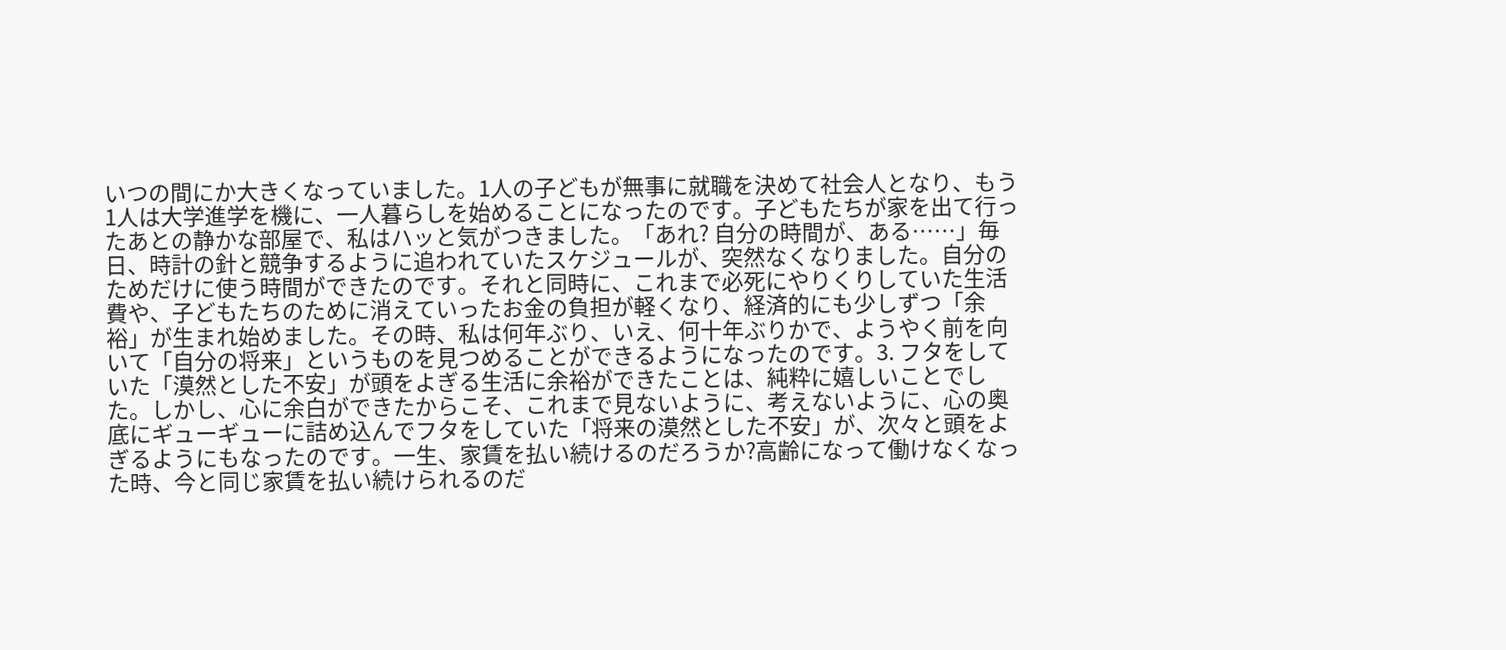いつの間にか大きくなっていました。1人の子どもが無事に就職を決めて社会人となり、もう1人は大学進学を機に、一人暮らしを始めることになったのです。子どもたちが家を出て行ったあとの静かな部屋で、私はハッと気がつきました。「あれ? 自分の時間が、ある……」毎日、時計の針と競争するように追われていたスケジュールが、突然なくなりました。自分のためだけに使う時間ができたのです。それと同時に、これまで必死にやりくりしていた生活費や、子どもたちのために消えていったお金の負担が軽くなり、経済的にも少しずつ「余裕」が生まれ始めました。その時、私は何年ぶり、いえ、何十年ぶりかで、ようやく前を向いて「自分の将来」というものを見つめることができるようになったのです。3. フタをしていた「漠然とした不安」が頭をよぎる生活に余裕ができたことは、純粋に嬉しいことでした。しかし、心に余白ができたからこそ、これまで見ないように、考えないように、心の奥底にギューギューに詰め込んでフタをしていた「将来の漠然とした不安」が、次々と頭をよぎるようにもなったのです。一生、家賃を払い続けるのだろうか?高齢になって働けなくなった時、今と同じ家賃を払い続けられるのだ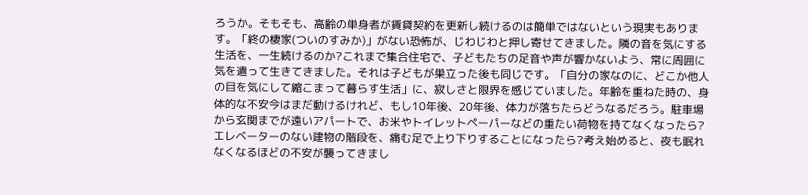ろうか。そもそも、高齢の単身者が賃貸契約を更新し続けるのは簡単ではないという現実もあります。「終の棲家(ついのすみか)」がない恐怖が、じわじわと押し寄せてきました。隣の音を気にする生活を、一生続けるのか?これまで集合住宅で、子どもたちの足音や声が響かないよう、常に周囲に気を遣って生きてきました。それは子どもが巣立った後も同じです。「自分の家なのに、どこか他人の目を気にして縮こまって暮らす生活」に、寂しさと限界を感じていました。年齢を重ねた時の、身体的な不安今はまだ動けるけれど、もし10年後、20年後、体力が落ちたらどうなるだろう。駐車場から玄関までが遠いアパートで、お米やトイレットペーパーなどの重たい荷物を持てなくなったら? エレベーターのない建物の階段を、痛む足で上り下りすることになったら?考え始めると、夜も眠れなくなるほどの不安が襲ってきまし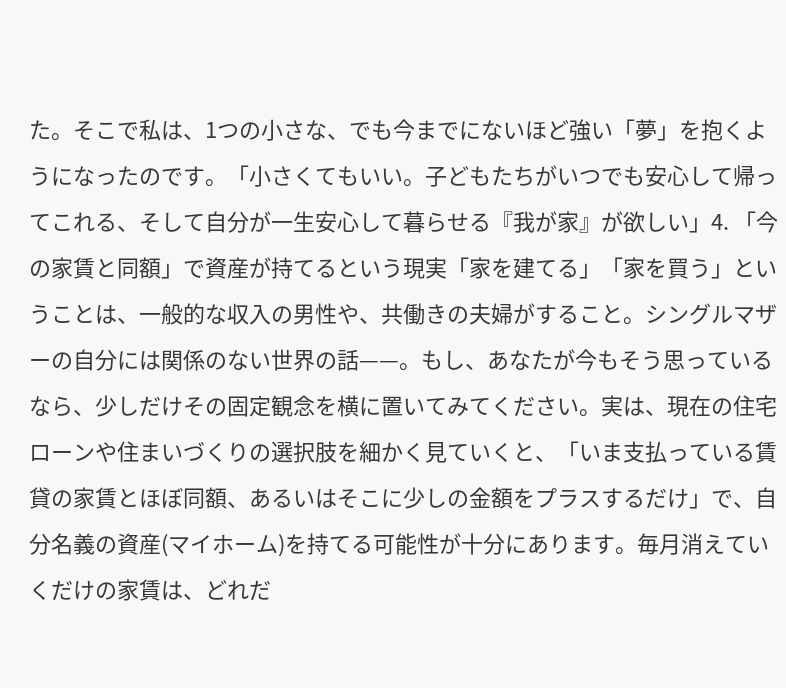た。そこで私は、1つの小さな、でも今までにないほど強い「夢」を抱くようになったのです。「小さくてもいい。子どもたちがいつでも安心して帰ってこれる、そして自分が一生安心して暮らせる『我が家』が欲しい」4. 「今の家賃と同額」で資産が持てるという現実「家を建てる」「家を買う」ということは、一般的な収入の男性や、共働きの夫婦がすること。シングルマザーの自分には関係のない世界の話——。もし、あなたが今もそう思っているなら、少しだけその固定観念を横に置いてみてください。実は、現在の住宅ローンや住まいづくりの選択肢を細かく見ていくと、「いま支払っている賃貸の家賃とほぼ同額、あるいはそこに少しの金額をプラスするだけ」で、自分名義の資産(マイホーム)を持てる可能性が十分にあります。毎月消えていくだけの家賃は、どれだ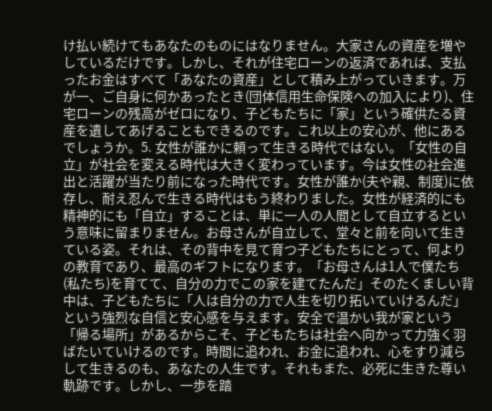け払い続けてもあなたのものにはなりません。大家さんの資産を増やしているだけです。しかし、それが住宅ローンの返済であれば、支払ったお金はすべて「あなたの資産」として積み上がっていきます。万が一、ご自身に何かあったとき(団体信用生命保険への加入により)、住宅ローンの残高がゼロになり、子どもたちに「家」という確供たる資産を遺してあげることもできるのです。これ以上の安心が、他にあるでしょうか。5. 女性が誰かに頼って生きる時代ではない。「女性の自立」が社会を変える時代は大きく変わっています。今は女性の社会進出と活躍が当たり前になった時代です。女性が誰か(夫や親、制度)に依存し、耐え忍んで生きる時代はもう終わりました。女性が経済的にも精神的にも「自立」することは、単に一人の人間として自立するという意味に留まりません。お母さんが自立して、堂々と前を向いて生きている姿。それは、その背中を見て育つ子どもたちにとって、何よりの教育であり、最高のギフトになります。「お母さんは1人で僕たち(私たち)を育てて、自分の力でこの家を建てたんだ」そのたくましい背中は、子どもたちに「人は自分の力で人生を切り拓いていけるんだ」という強烈な自信と安心感を与えます。安全で温かい我が家という「帰る場所」があるからこそ、子どもたちは社会へ向かって力強く羽ばたいていけるのです。時間に追われ、お金に追われ、心をすり減らして生きるのも、あなたの人生です。それもまた、必死に生きた尊い軌跡です。しかし、一歩を踏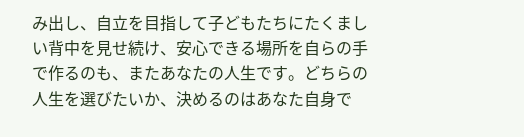み出し、自立を目指して子どもたちにたくましい背中を見せ続け、安心できる場所を自らの手で作るのも、またあなたの人生です。どちらの人生を選びたいか、決めるのはあなた自身で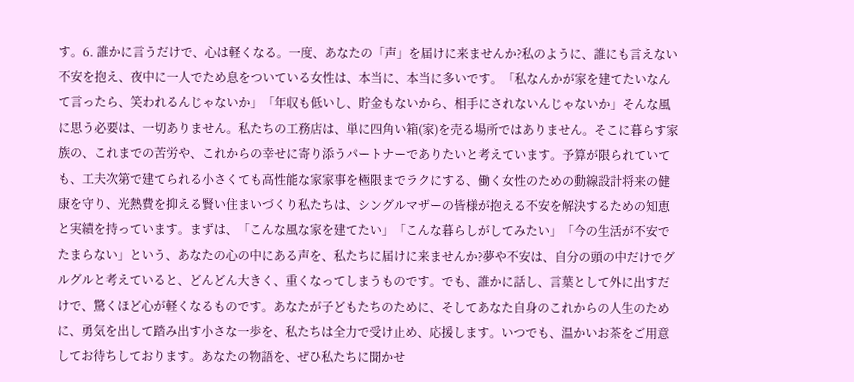す。6. 誰かに言うだけで、心は軽くなる。一度、あなたの「声」を届けに来ませんか?私のように、誰にも言えない不安を抱え、夜中に一人でため息をついている女性は、本当に、本当に多いです。「私なんかが家を建てたいなんて言ったら、笑われるんじゃないか」「年収も低いし、貯金もないから、相手にされないんじゃないか」そんな風に思う必要は、一切ありません。私たちの工務店は、単に四角い箱(家)を売る場所ではありません。そこに暮らす家族の、これまでの苦労や、これからの幸せに寄り添うパートナーでありたいと考えています。予算が限られていても、工夫次第で建てられる小さくても高性能な家家事を極限までラクにする、働く女性のための動線設計将来の健康を守り、光熱費を抑える賢い住まいづくり私たちは、シングルマザーの皆様が抱える不安を解決するための知恵と実績を持っています。まずは、「こんな風な家を建てたい」「こんな暮らしがしてみたい」「今の生活が不安でたまらない」という、あなたの心の中にある声を、私たちに届けに来ませんか?夢や不安は、自分の頭の中だけでグルグルと考えていると、どんどん大きく、重くなってしまうものです。でも、誰かに話し、言葉として外に出すだけで、驚くほど心が軽くなるものです。あなたが子どもたちのために、そしてあなた自身のこれからの人生のために、勇気を出して踏み出す小さな一歩を、私たちは全力で受け止め、応援します。いつでも、温かいお茶をご用意してお待ちしております。あなたの物語を、ぜひ私たちに聞かせ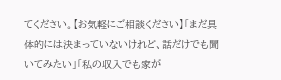てください。【お気軽にご相談ください】「まだ具体的には決まっていないけれど、話だけでも聞いてみたい」「私の収入でも家が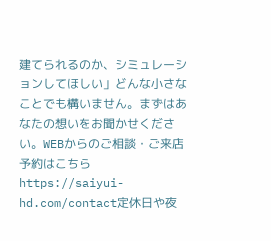建てられるのか、シミュレーションしてほしい」どんな小さなことでも構いません。まずはあなたの想いをお聞かせください。WEBからのご相談・ご来店予約はこちらhttps://saiyui-hd.com/contact定休日や夜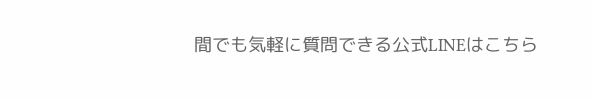間でも気軽に質問できる公式LINEはこちら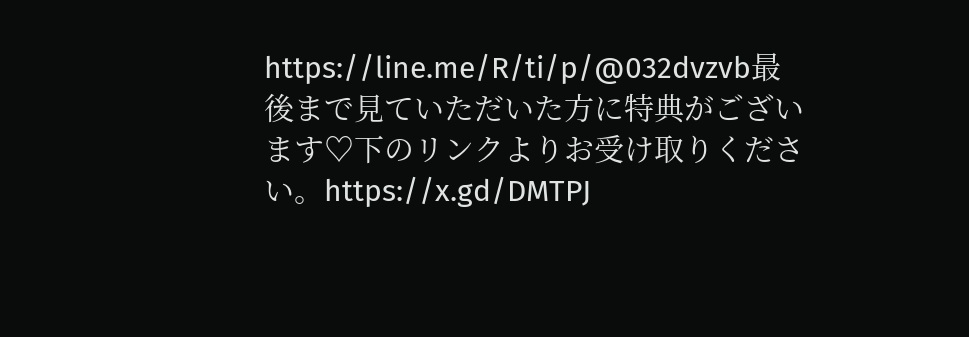https://line.me/R/ti/p/@032dvzvb最後まで見ていただいた方に特典がございます♡下のリンクよりお受け取りください。https://x.gd/DMTPJ